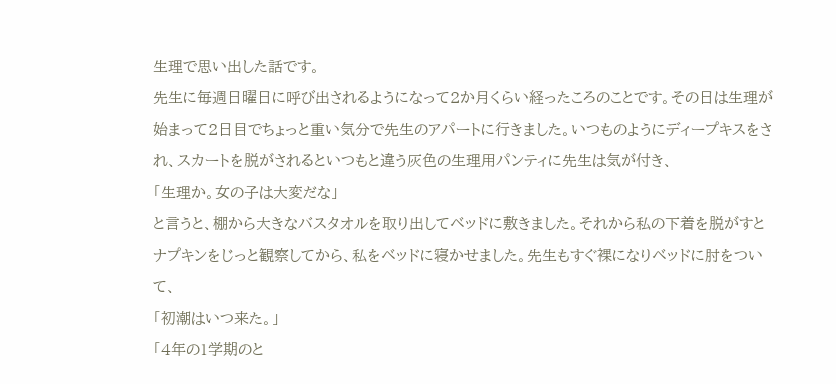生理で思い出した話です。
先生に毎週日曜日に呼び出されるようになって2か月くらい経ったころのことです。その日は生理が始まって2日目でちょっと重い気分で先生のアパートに行きました。いつものようにディープキスをされ、スカートを脱がされるといつもと違う灰色の生理用パンティに先生は気が付き、
「生理か。女の子は大変だな」
と言うと、棚から大きなバスタオルを取り出してベッドに敷きました。それから私の下着を脱がすとナプキンをじっと観察してから、私をベッドに寝かせました。先生もすぐ裸になりベッドに肘をついて、
「初潮はいつ来た。」
「4年の1学期のと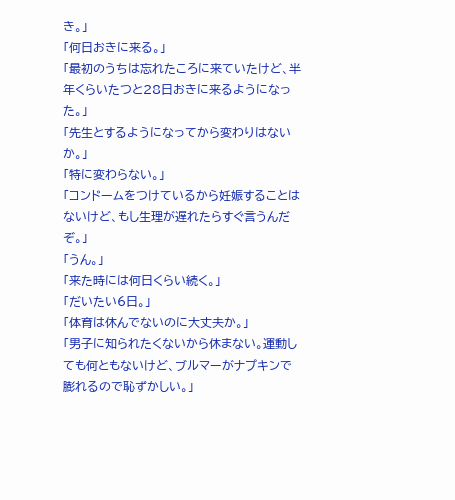き。」
「何日おきに来る。」
「最初のうちは忘れたころに来ていたけど、半年くらいたつと28日おきに来るようになった。」
「先生とするようになってから変わりはないか。」
「特に変わらない。」
「コンドームをつけているから妊娠することはないけど、もし生理が遅れたらすぐ言うんだぞ。」
「うん。」
「来た時には何日くらい続く。」
「だいたい6日。」
「体育は休んでないのに大丈夫か。」
「男子に知られたくないから休まない。運動しても何ともないけど、ブルマーがナプキンで膨れるので恥ずかしい。」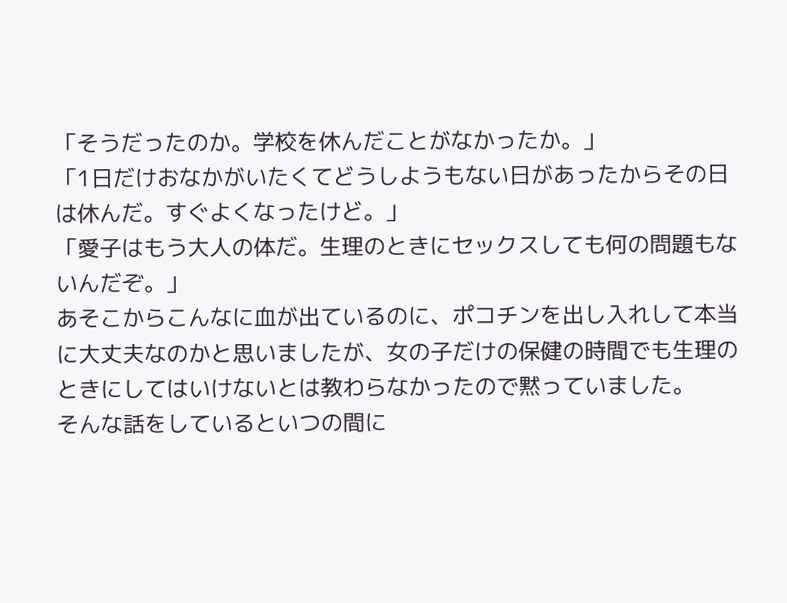「そうだったのか。学校を休んだことがなかったか。」
「1日だけおなかがいたくてどうしようもない日があったからその日は休んだ。すぐよくなったけど。」
「愛子はもう大人の体だ。生理のときにセックスしても何の問題もないんだぞ。」
あそこからこんなに血が出ているのに、ポコチンを出し入れして本当に大丈夫なのかと思いましたが、女の子だけの保健の時間でも生理のときにしてはいけないとは教わらなかったので黙っていました。
そんな話をしているといつの間に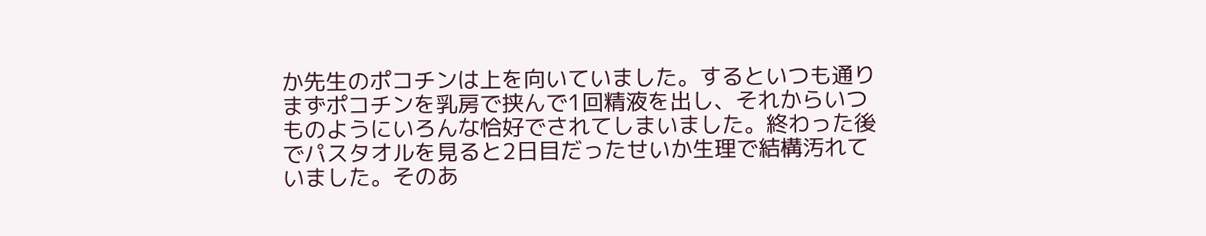か先生のポコチンは上を向いていました。するといつも通りまずポコチンを乳房で挟んで1回精液を出し、それからいつものようにいろんな恰好でされてしまいました。終わった後でパスタオルを見ると2日目だったせいか生理で結構汚れていました。そのあ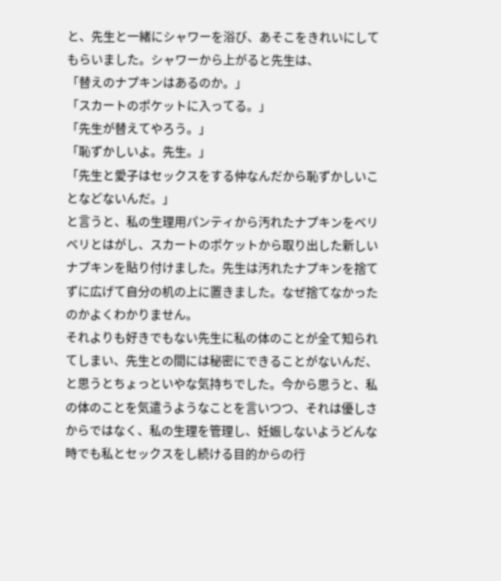と、先生と一緒にシャワーを浴び、あそこをきれいにしてもらいました。シャワーから上がると先生は、
「替えのナプキンはあるのか。」
「スカートのポケットに入ってる。」
「先生が替えてやろう。」
「恥ずかしいよ。先生。」
「先生と愛子はセックスをする仲なんだから恥ずかしいことなどないんだ。」
と言うと、私の生理用パンティから汚れたナプキンをベリベリとはがし、スカートのポケットから取り出した新しいナプキンを貼り付けました。先生は汚れたナプキンを捨てずに広げて自分の机の上に置きました。なぜ捨てなかったのかよくわかりません。
それよりも好きでもない先生に私の体のことが全て知られてしまい、先生との間には秘密にできることがないんだ、と思うとちょっといやな気持ちでした。今から思うと、私の体のことを気遣うようなことを言いつつ、それは優しさからではなく、私の生理を管理し、妊娠しないようどんな時でも私とセックスをし続ける目的からの行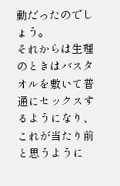動だったのでしょう。
それからは生理のときはバスタオルを敷いて普通にセックスするようになり、これが当たり前と思うように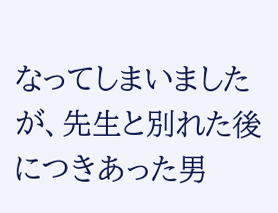なってしまいましたが、先生と別れた後につきあった男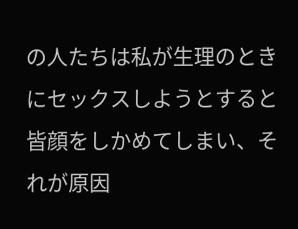の人たちは私が生理のときにセックスしようとすると皆顔をしかめてしまい、それが原因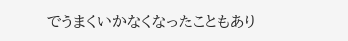でうまくいかなくなったこともあり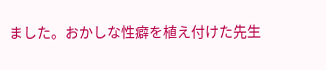ました。おかしな性癖を植え付けた先生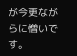が今更ながらに憎いです。